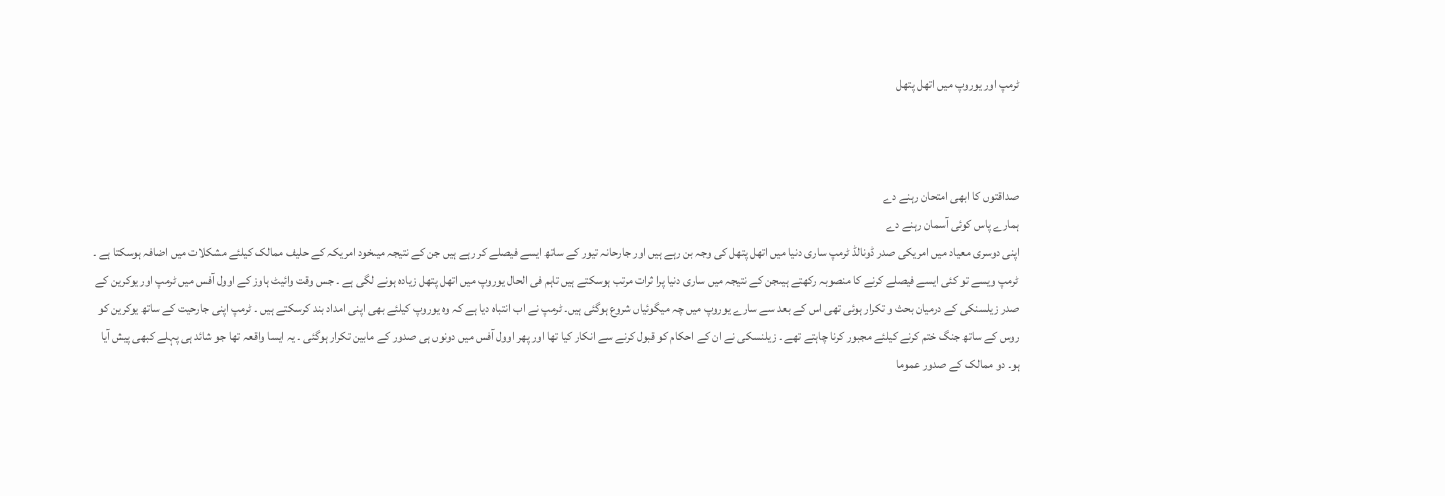ٹرمپ اور یوروپ میں اتھل پتھل



صداقتوں کا ابھی امتحان رہنے دے
ہمارے پاس کوئی آسمان رہنے دے
اپنی دوسری معیاد میں امریکی صدر ڈونالڈ ٹرمپ ساری دنیا میں اتھل پتھل کی وجہ بن رہے ہیں اور جارحانہ تیور کے ساتھ ایسے فیصلے کر رہے ہیں جن کے نتیجہ میںخود امریکہ کے حلیف ممالک کیلئے مشکلات میں اضافہ ہوسکتا ہے ۔ ٹرمپ ویسے تو کئی ایسے فیصلے کرنے کا منصوبہ رکھتے ہیںجن کے نتیجہ میں ساری دنیا پرا ثرات مرتب ہوسکتے ہیں تاہم فی الحال یوروپ میں اتھل پتھل زیادہ ہونے لگی ہے ۔ جس وقت وائیٹ ہاوز کے اوول آفس میں ٹرمپ اور یوکرین کے صدر زیلسنکی کے درمیان بحث و تکرار ہوئی تھی اس کے بعد سے سارے یوروپ میں چہ میگوئیاں شروع ہوگئی ہیں۔ ٹرمپ نے اب انتباہ دیا ہے کہ وہ یوروپ کیلئے بھی اپنی امداد بند کرسکتے ہیں ۔ ٹرمپ اپنی جارحیت کے ساتھ یوکرین کو روس کے ساتھ جنگ ختم کرنے کیلئے مجبور کرنا چاہتے تھے ۔ زیلنسکی نے ان کے احکام کو قبول کرنے سے انکار کیا تھا اور پھر اوول آفس میں دونوں ہی صدور کے مابین تکرار ہوگئی ۔ یہ ایسا واقعہ تھا جو شائد ہی پہلے کبھی پیش آیا ہو۔ دو ممالک کے صدور عموما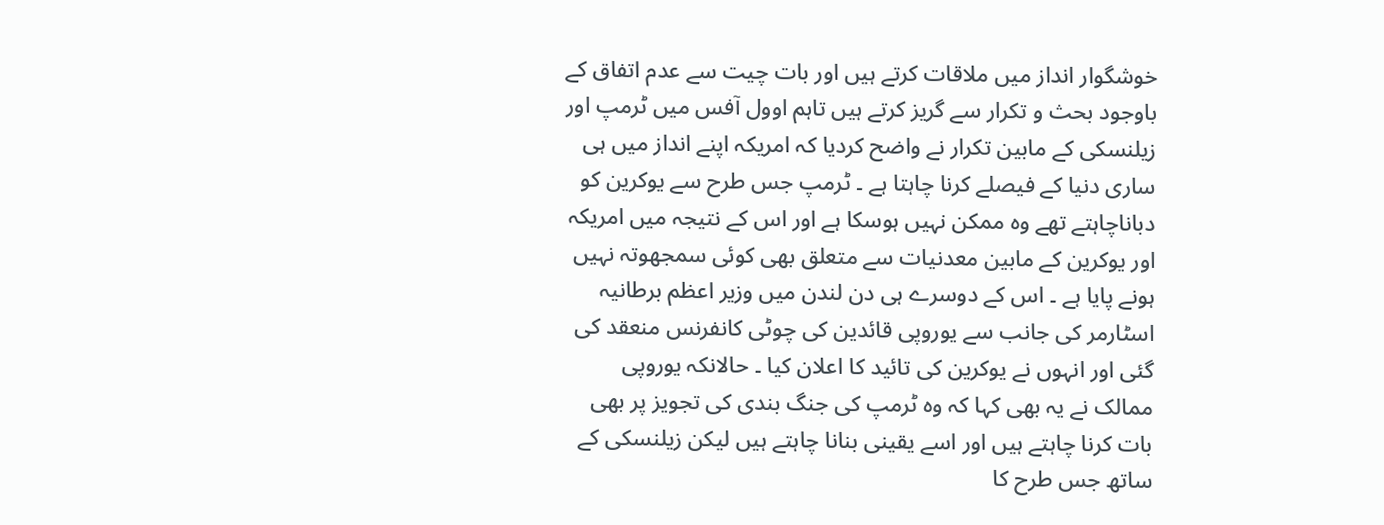خوشگوار انداز میں ملاقات کرتے ہیں اور بات چیت سے عدم اتفاق کے باوجود بحث و تکرار سے گریز کرتے ہیں تاہم اوول آفس میں ٹرمپ اور زیلنسکی کے مابین تکرار نے واضح کردیا کہ امریکہ اپنے انداز میں ہی ساری دنیا کے فیصلے کرنا چاہتا ہے ۔ ٹرمپ جس طرح سے یوکرین کو دباناچاہتے تھے وہ ممکن نہیں ہوسکا ہے اور اس کے نتیجہ میں امریکہ اور یوکرین کے مابین معدنیات سے متعلق بھی کوئی سمجھوتہ نہیں ہونے پایا ہے ۔ اس کے دوسرے ہی دن لندن میں وزیر اعظم برطانیہ اسٹارمر کی جانب سے یوروپی قائدین کی چوٹی کانفرنس منعقد کی گئی اور انہوں نے یوکرین کی تائید کا اعلان کیا ۔ حالانکہ یوروپی ممالک نے یہ بھی کہا کہ وہ ٹرمپ کی جنگ بندی کی تجویز پر بھی بات کرنا چاہتے ہیں اور اسے یقینی بنانا چاہتے ہیں لیکن زیلنسکی کے ساتھ جس طرح کا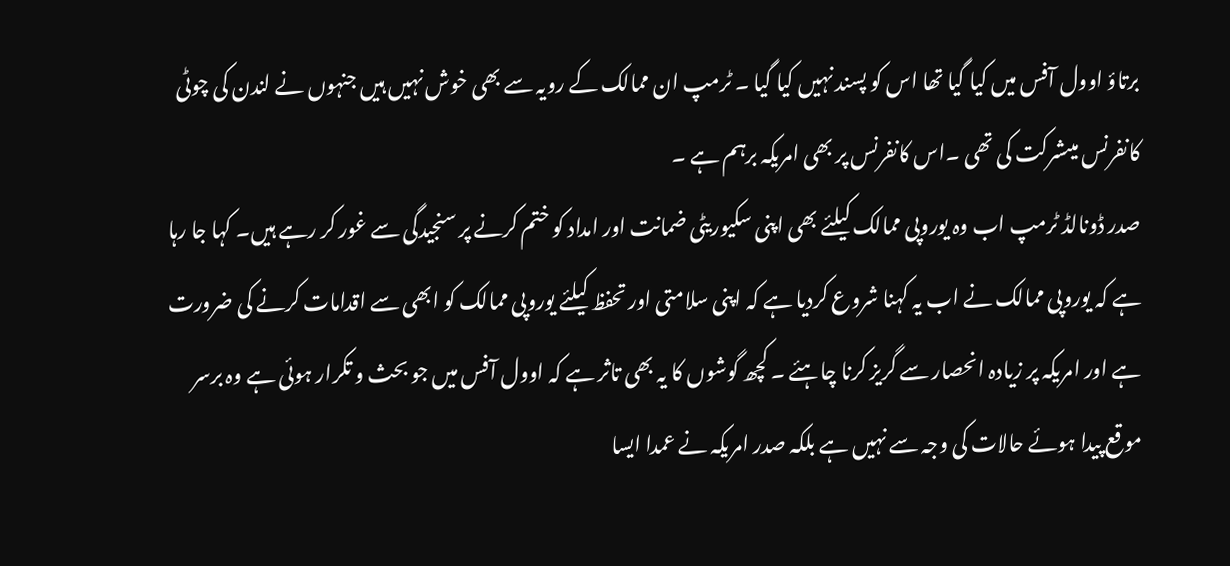برتاؤ اوول آفس میں کیا گیا تھا اس کو پسند نہیں کیا گیا ۔ ٹرمپ ان ممالک کے رویہ سے بھی خوش نہیں ہیں جنہوں نے لندن کی چوٹی کانفرنس میںشرکت کی تھی ۔اس کانفرنس پر بھی امریکہ برہم ہے ۔
صدر ڈونالڈ ٹرمپ اب وہ یوروپی ممالک کیلئے بھی اپنی سکیوریٹی ضمانت اور امداد کو ختم کرنے پر سنجیدگی سے غور کر رہے ہیں۔ کہا جا رہا ہے کہ یوروپی ممالک نے اب یہ کہنا شروع کردیا ہے کہ اپنی سلامتی اور تحفظ کیلئے یوروپی ممالک کو ابھی سے اقدامات کرنے کی ضرورت ہے اور امریکہ پر زیادہ انحصار سے گریز کرنا چاہئے ۔ کچھ گوشوں کا یہ بھی تاثر ہے کہ اوول آفس میں جو بحث و تکرار ہوئی ہے وہ برسر موقع پیدا ہوئے حالات کی وجہ سے نہیں ہے بلکہ صدر امریکہ نے عمدا ایسا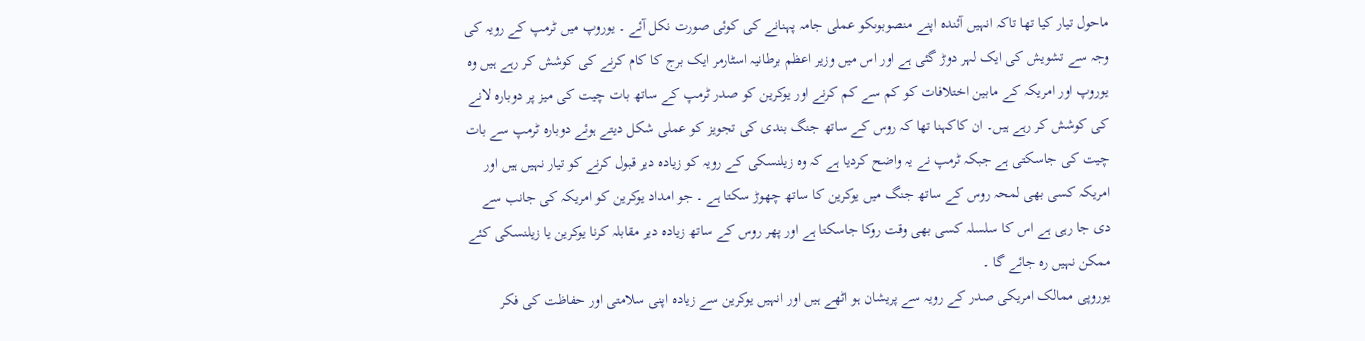ماحول تیار کیا تھا تاکہ انہیں آئندہ اپنے منصوبوںکو عملی جامہ پہنانے کی کوئی صورت نکل آئے ۔ یوروپ میں ٹرمپ کے رویہ کی وجہ سے تشویش کی ایک لہر دوڑ گئی ہے اور اس میں وزیر اعظم برطانیہ اسٹارمر ایک برج کا کام کرنے کی کوشش کر رہے ہیں وہ یوروپ اور امریکہ کے مابین اختلافات کو کم سے کم کرنے اور یوکرین کو صدر ٹرمپ کے ساتھ بات چیت کی میز پر دوبارہ لانے کی کوشش کر رہے ہیں۔ ان کاکہنا تھا کہ روس کے ساتھ جنگ بندی کی تجویز کو عملی شکل دیتے ہوئے دوبارہ ٹرمپ سے بات چیت کی جاسکتی ہے جبکہ ٹرمپ نے یہ واضح کردیا ہے کہ وہ زیلنسکی کے رویہ کو زیادہ دیر قبول کرنے کو تیار نہیں ہیں اور امریکہ کسی بھی لمحہ روس کے ساتھ جنگ میں یوکرین کا ساتھ چھوڑ سکتا ہے ۔ جو امداد یوکرین کو امریکہ کی جانب سے دی جا رہی ہے اس کا سلسلہ کسی بھی وقت روکا جاسکتا ہے اور پھر روس کے ساتھ زیادہ دیر مقابلہ کرنا یوکرین یا زیلنسکی کئے ممکن نہیں رہ جائے گا ۔
یوروپی ممالک امریکی صدر کے رویہ سے پریشان ہو اٹھے ہیں اور انہیں یوکرین سے زیادہ اپنی سلامتی اور حفاظت کی فکر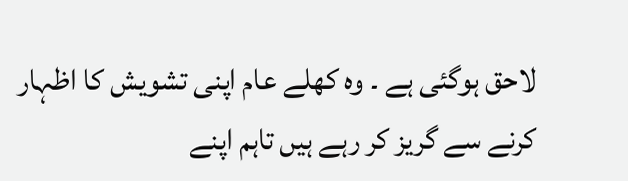لاحق ہوگئی ہے ۔ وہ کھلے عام اپنی تشویش کا اظہار کرنے سے گریز کر رہے ہیں تاہم اپنے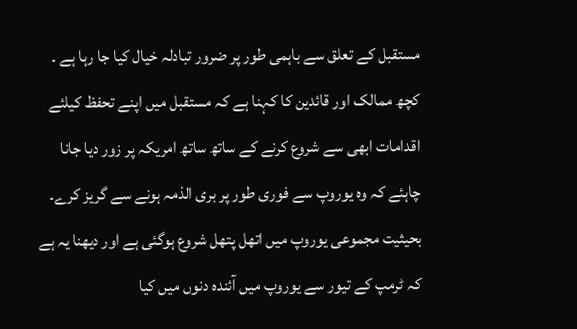مستقبل کے تعلق سے باہمی طور پر ضرور تبادلہ خیال کیا جا رہا ہے ۔ کچھ ممالک اور قائدین کا کہنا ہے کہ مستقبل میں اپنے تحفظ کیلئے اقدامات ابھی سے شروع کرنے کے ساتھ ساتھ امریکہ پر زور دیا جانا چاہئے کہ وہ یوروپ سے فوری طور پر بری الذمہ ہونے سے گریز کرے۔ بحیثیت مجموعی یوروپ میں اتھل پتھل شروع ہوگئی ہے اور دیھنا یہ ہے کہ ٹرمپ کے تیور سے یوروپ میں آئندہ دنوں میں کیا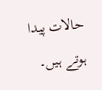حالات پیدا ہوتے ہیں۔